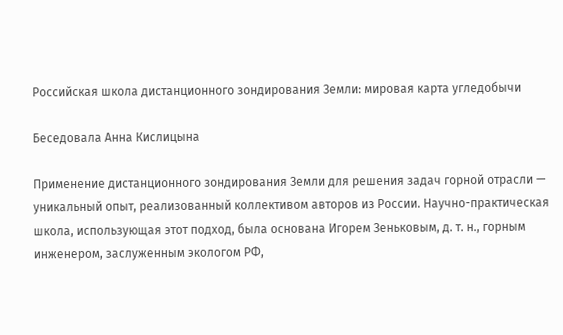Российская школа дистанционного зондирования Земли: мировая карта угледобычи

Беседовала Анна Кислицына

Применение дистанционного зондирования Земли для решения задач горной отрасли — уникальный опыт, реализованный коллективом авторов из России. Научно-практическая школа, использующая этот подход, была основана Игорем Зеньковым, д. т. н., горным инженером, заслуженным экологом РФ,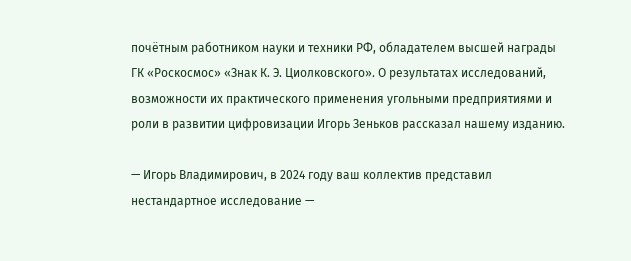почётным работником науки и техники РФ, обладателем высшей награды ГК «Роскосмос» «Знак К. Э. Циолковского». О результатах исследований, возможности их практического применения угольными предприятиями и роли в развитии цифровизации Игорь Зеньков рассказал нашему изданию.

— Игорь Владимирович, в 2024 году ваш коллектив представил нестандартное исследование —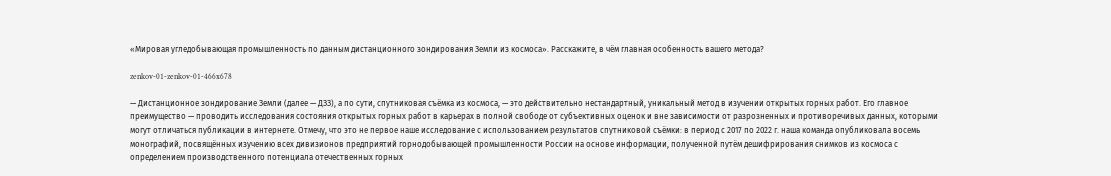«Мировая угледобывающая промышленность по данным дистанционного зондирования Земли из космоса». Расскажите, в чём главная особенность вашего метода?

zenkov-01-zenkov-01-466x678

— Дистанционное зондирование Земли (далее — ДЗЗ), а по сути, спутниковая съёмка из космоса, — это действительно нестандартный, уникальный метод в изучении открытых горных работ. Его главное преимущество — проводить исследования состояния открытых горных работ в карьерах в полной свободе от субъективных оценок и вне зависимости от разрозненных и противоречивых данных, которыми могут отличаться публикации в интернете. Отмечу, что это не первое наше исследование с использованием результатов спутниковой съёмки: в период с 2017 по 2022 г. наша команда опубликовала восемь монографий, посвящённых изучению всех дивизионов предприятий горнодобывающей промышленности России на основе информации, полученной путём дешифрирования снимков из космоса с определением производственного потенциала отечественных горных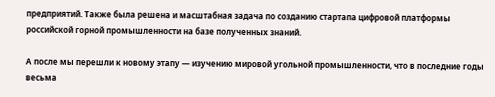предприятий. Также была решена и масштабная задача по созданию стартапа цифровой платформы российской горной промышленности на базе полученных знаний.

А после мы перешли к новому этапу — изучению мировой угольной промышленности, что в последние годы весьма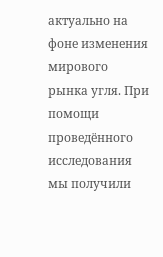актуально на фоне изменения мирового рынка угля. При помощи проведённого исследования мы получили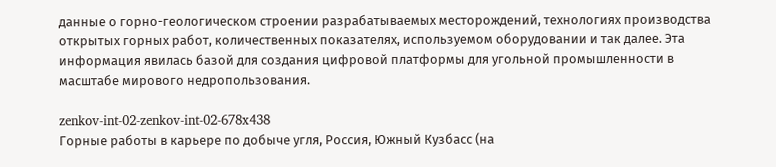данные о горно-геологическом строении разрабатываемых месторождений, технологиях производства открытых горных работ, количественных показателях, используемом оборудовании и так далее. Эта информация явилась базой для создания цифровой платформы для угольной промышленности в масштабе мирового недропользования.

zenkov-int-02-zenkov-int-02-678x438
Горные работы в карьере по добыче угля, Россия, Южный Кузбасс (на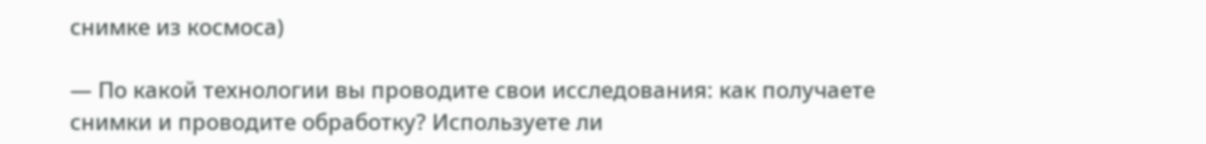снимке из космоса)

— По какой технологии вы проводите свои исследования: как получаете снимки и проводите обработку? Используете ли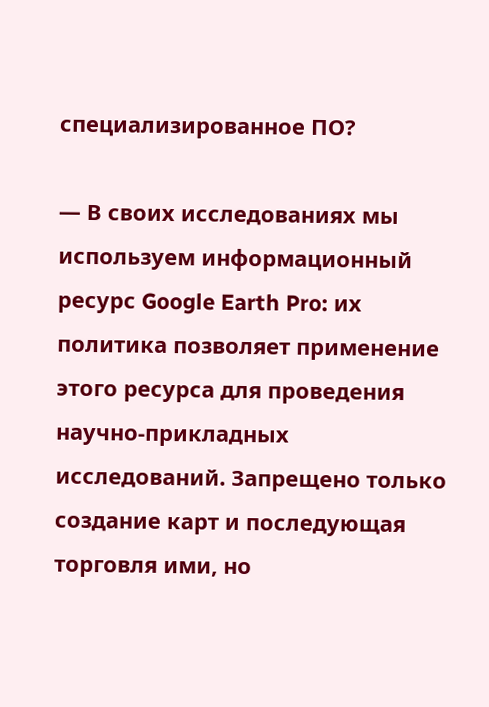специализированное ПО?

— В своих исследованиях мы используем информационный ресурс Google Earth Pro: их политика позволяет применение этого ресурса для проведения научно-прикладных исследований. Запрещено только создание карт и последующая торговля ими, но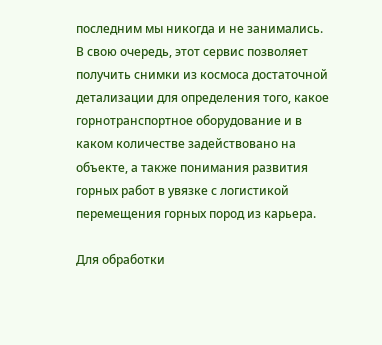последним мы никогда и не занимались. В свою очередь, этот сервис позволяет получить снимки из космоса достаточной детализации для определения того, какое горнотранспортное оборудование и в каком количестве задействовано на объекте, а также понимания развития горных работ в увязке с логистикой перемещения горных пород из карьера.

Для обработки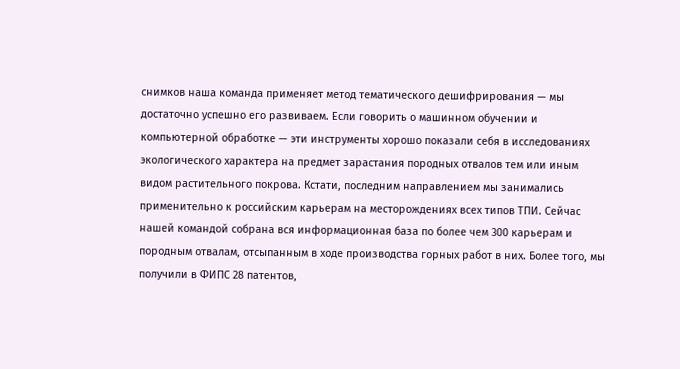снимков наша команда применяет метод тематического дешифрирования — мы достаточно успешно его развиваем. Если говорить о машинном обучении и компьютерной обработке — эти инструменты хорошо показали себя в исследованиях экологического характера на предмет зарастания породных отвалов тем или иным видом растительного покрова. Кстати, последним направлением мы занимались применительно к российским карьерам на месторождениях всех типов ТПИ. Сейчас нашей командой собрана вся информационная база по более чем 300 карьерам и породным отвалам, отсыпанным в ходе производства горных работ в них. Более того, мы получили в ФИПС 28 патентов,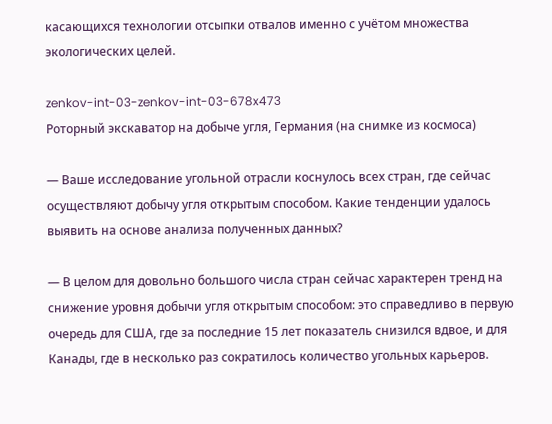касающихся технологии отсыпки отвалов именно с учётом множества экологических целей.

zenkov-int-03-zenkov-int-03-678x473
Роторный экскаватор на добыче угля, Германия (на снимке из космоса)

— Ваше исследование угольной отрасли коснулось всех стран, где сейчас осуществляют добычу угля открытым способом. Какие тенденции удалось выявить на основе анализа полученных данных?

— В целом для довольно большого числа стран сейчас характерен тренд на снижение уровня добычи угля открытым способом: это справедливо в первую очередь для США, где за последние 15 лет показатель снизился вдвое, и для Канады, где в несколько раз сократилось количество угольных карьеров.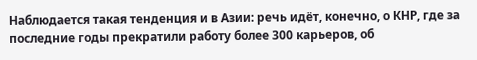Наблюдается такая тенденция и в Азии: речь идёт, конечно, о КНР, где за последние годы прекратили работу более 300 карьеров, об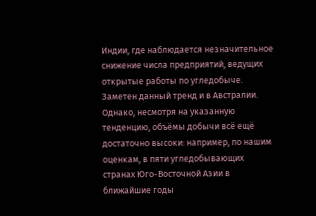Индии, где наблюдается незначительное снижение числа предприятий, ведущих открытые работы по угледобыче. Заметен данный тренд и в Австралии. Однако, несмотря на указанную тенденцию, объёмы добычи всё ещё достаточно высоки: например, по нашим оценкам, в пяти угледобывающих странах Юго-Восточной Азии в ближайшие годы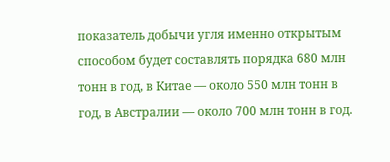показатель добычи угля именно открытым способом будет составлять порядка 680 млн тонн в год, в Китае — около 550 млн тонн в год, в Австралии — около 700 млн тонн в год.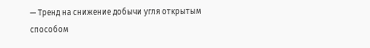— Тренд на снижение добычи угля открытым способом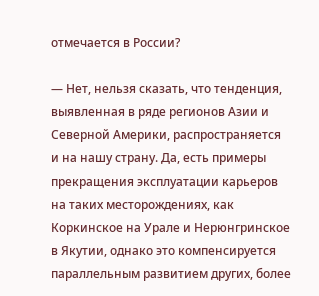отмечается в России?

— Нет, нельзя сказать, что тенденция, выявленная в ряде регионов Азии и Северной Америки, распространяется и на нашу страну. Да, есть примеры прекращения эксплуатации карьеров на таких месторождениях, как Коркинское на Урале и Нерюнгринское в Якутии, однако это компенсируется параллельным развитием других, более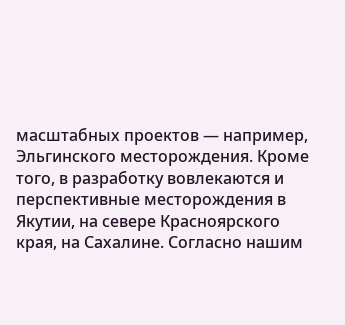масштабных проектов — например, Эльгинского месторождения. Кроме того, в разработку вовлекаются и перспективные месторождения в Якутии, на севере Красноярского края, на Сахалине. Согласно нашим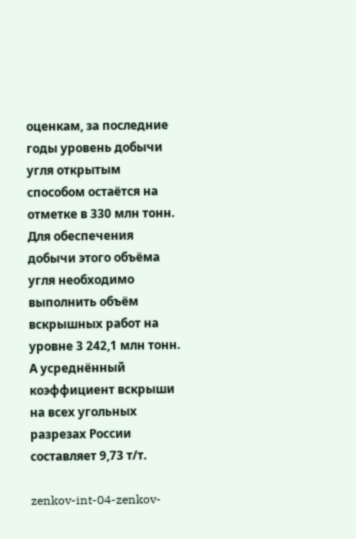оценкам, за последние годы уровень добычи угля открытым способом остаётся на отметке в 330 млн тонн. Для обеспечения добычи этого объёма угля необходимо выполнить объём вскрышных работ на уровне 3 242,1 млн тонн. А усреднённый коэффициент вскрыши на всех угольных разрезах России составляет 9,73 т/т.

zenkov-int-04-zenkov-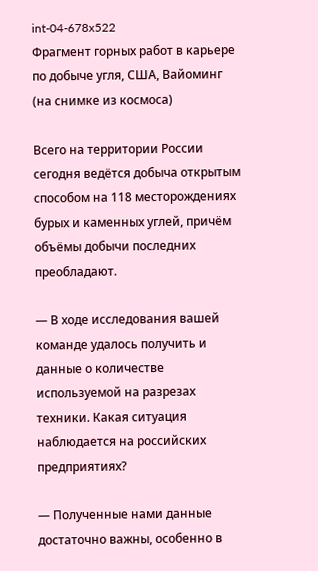int-04-678x522
Фрагмент горных работ в карьере по добыче угля, США, Вайоминг (на снимке из космоса)

Всего на территории России сегодня ведётся добыча открытым способом на 118 месторождениях бурых и каменных углей, причём объёмы добычи последних преобладают.

— В ходе исследования вашей команде удалось получить и данные о количестве используемой на разрезах техники. Какая ситуация наблюдается на российских предприятиях?

— Полученные нами данные достаточно важны, особенно в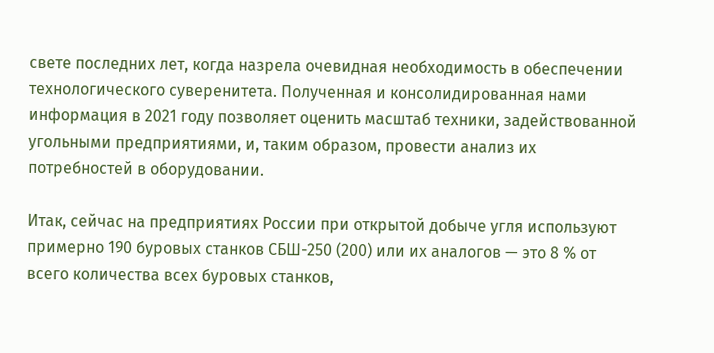свете последних лет, когда назрела очевидная необходимость в обеспечении технологического суверенитета. Полученная и консолидированная нами информация в 2021 году позволяет оценить масштаб техники, задействованной угольными предприятиями, и, таким образом, провести анализ их потребностей в оборудовании.

Итак, сейчас на предприятиях России при открытой добыче угля используют примерно 190 буровых станков СБШ-250 (200) или их аналогов — это 8 % от всего количества всех буровых станков,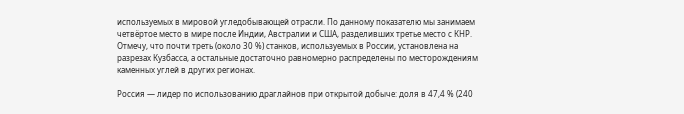используемых в мировой угледобывающей отрасли. По данному показателю мы занимаем четвёртое место в мире после Индии, Австралии и США, разделивших третье место с КНР. Отмечу, что почти треть (около 30 %) станков, используемых в России, установлена на разрезах Кузбасса, а остальные достаточно равномерно распределены по месторождениям каменных углей в других регионах.

Россия — лидер по использованию драглайнов при открытой добыче: доля в 47,4 % (240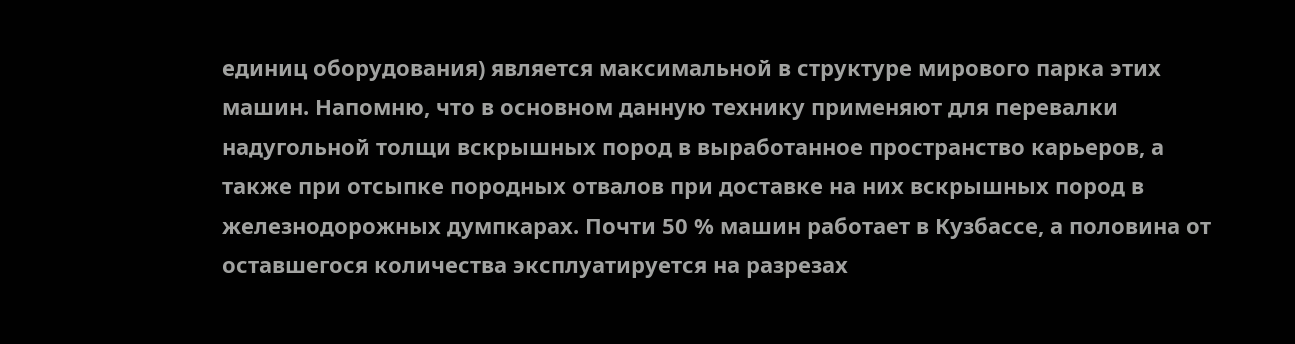единиц оборудования) является максимальной в структуре мирового парка этих машин. Напомню, что в основном данную технику применяют для перевалки надугольной толщи вскрышных пород в выработанное пространство карьеров, а также при отсыпке породных отвалов при доставке на них вскрышных пород в железнодорожных думпкарах. Почти 50 % машин работает в Кузбассе, а половина от оставшегося количества эксплуатируется на разрезах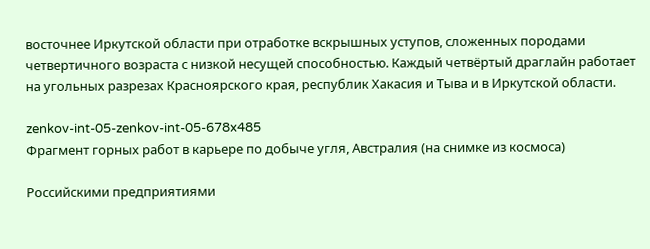восточнее Иркутской области при отработке вскрышных уступов, сложенных породами четвертичного возраста с низкой несущей способностью. Каждый четвёртый драглайн работает на угольных разрезах Красноярского края, республик Хакасия и Тыва и в Иркутской области.

zenkov-int-05-zenkov-int-05-678x485
Фрагмент горных работ в карьере по добыче угля, Австралия (на снимке из космоса)

Российскими предприятиями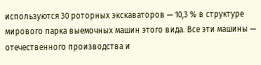используются 30 роторных экскаваторов — 10,3 % в структуре мирового парка выемочных машин этого вида. Все эти машины — отечественного производства и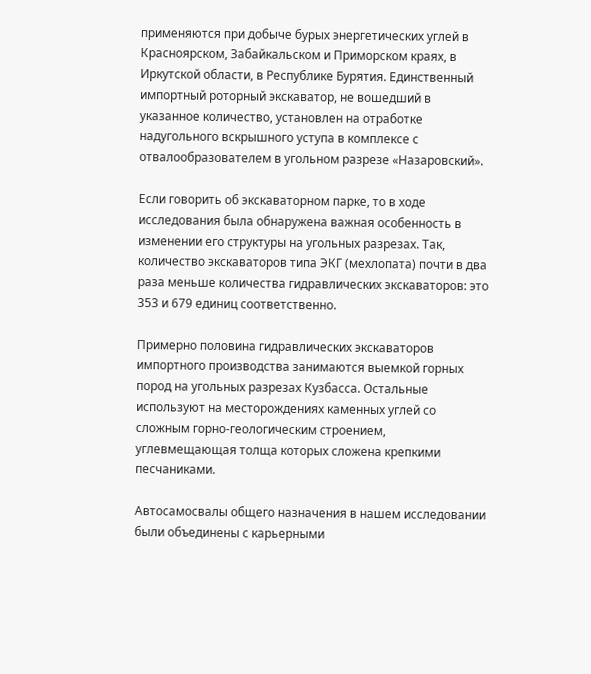применяются при добыче бурых энергетических углей в Красноярском, Забайкальском и Приморском краях, в Иркутской области, в Республике Бурятия. Единственный импортный роторный экскаватор, не вошедший в указанное количество, установлен на отработке надугольного вскрышного уступа в комплексе с отвалообразователем в угольном разрезе «Назаровский».

Если говорить об экскаваторном парке, то в ходе исследования была обнаружена важная особенность в изменении его структуры на угольных разрезах. Так, количество экскаваторов типа ЭКГ (мехлопата) почти в два раза меньше количества гидравлических экскаваторов: это 353 и 679 единиц соответственно.

Примерно половина гидравлических экскаваторов импортного производства занимаются выемкой горных пород на угольных разрезах Кузбасса. Остальные используют на месторождениях каменных углей со сложным горно-геологическим строением, углевмещающая толща которых сложена крепкими песчаниками.

Автосамосвалы общего назначения в нашем исследовании были объединены с карьерными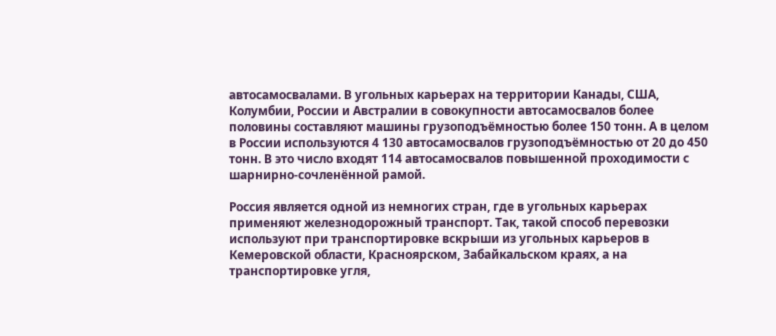автосамосвалами. В угольных карьерах на территории Канады, США, Колумбии, России и Австралии в совокупности автосамосвалов более половины составляют машины грузоподъёмностью более 150 тонн. А в целом в России используются 4 130 автосамосвалов грузоподъёмностью от 20 до 450 тонн. В это число входят 114 автосамосвалов повышенной проходимости с шарнирно-сочленённой рамой.

Россия является одной из немногих стран, где в угольных карьерах применяют железнодорожный транспорт. Так, такой способ перевозки используют при транспортировке вскрыши из угольных карьеров в Кемеровской области, Красноярском, Забайкальском краях, а на транспортировке угля,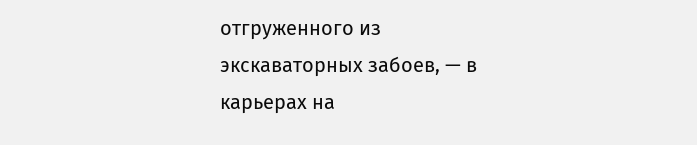отгруженного из экскаваторных забоев, — в карьерах на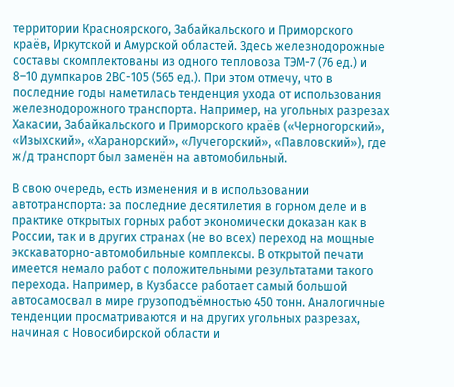территории Красноярского, Забайкальского и Приморского краёв, Иркутской и Амурской областей. Здесь железнодорожные составы скомплектованы из одного тепловоза ТЭМ-7 (76 ед.) и 8–10 думпкаров 2ВС-105 (565 ед.). При этом отмечу, что в последние годы наметилась тенденция ухода от использования железнодорожного транспорта. Например, на угольных разрезах Хакасии, Забайкальского и Приморского краёв («Черногорский», «Изыхский», «Харанорский», «Лучегорский», «Павловский»), где ж/д транспорт был заменён на автомобильный.

В свою очередь, есть изменения и в использовании автотранспорта: за последние десятилетия в горном деле и в практике открытых горных работ экономически доказан как в России, так и в других странах (не во всех) переход на мощные экскаваторно-автомобильные комплексы. В открытой печати имеется немало работ с положительными результатами такого перехода. Например, в Кузбассе работает самый большой автосамосвал в мире грузоподъёмностью 450 тонн. Аналогичные тенденции просматриваются и на других угольных разрезах, начиная с Новосибирской области и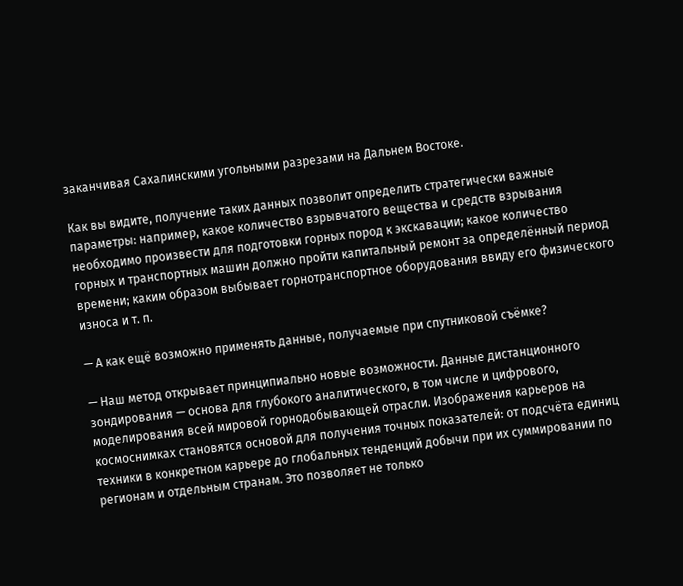заканчивая Сахалинскими угольными разрезами на Дальнем Востоке.

Как вы видите, получение таких данных позволит определить стратегически важные параметры: например, какое количество взрывчатого вещества и средств взрывания необходимо произвести для подготовки горных пород к экскавации; какое количество горных и транспортных машин должно пройти капитальный ремонт за определённый период времени; каким образом выбывает горнотранспортное оборудования ввиду его физического износа и т. п.

— А как ещё возможно применять данные, получаемые при спутниковой съёмке?

— Наш метод открывает принципиально новые возможности. Данные дистанционного зондирования — основа для глубокого аналитического, в том числе и цифрового, моделирования всей мировой горнодобывающей отрасли. Изображения карьеров на космоснимках становятся основой для получения точных показателей: от подсчёта единиц техники в конкретном карьере до глобальных тенденций добычи при их суммировании по регионам и отдельным странам. Это позволяет не только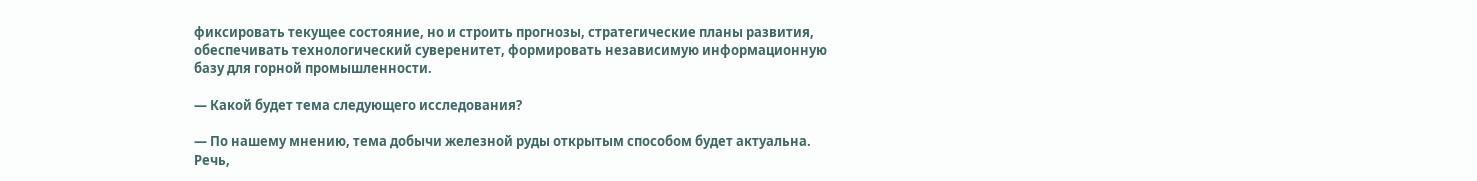фиксировать текущее состояние, но и строить прогнозы, стратегические планы развития, обеспечивать технологический суверенитет, формировать независимую информационную базу для горной промышленности.

— Какой будет тема следующего исследования?

— По нашему мнению, тема добычи железной руды открытым способом будет актуальна. Речь,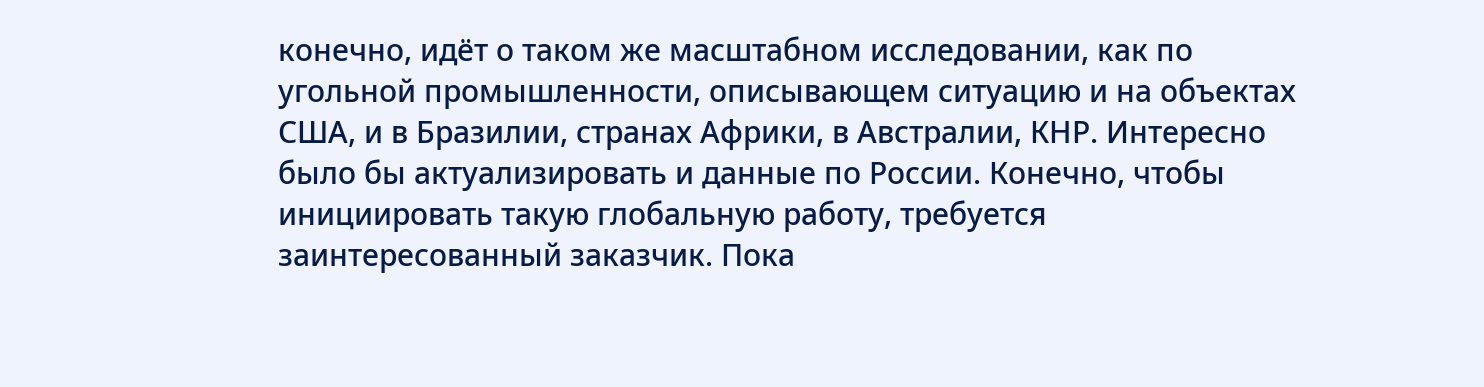конечно, идёт о таком же масштабном исследовании, как по угольной промышленности, описывающем ситуацию и на объектах США, и в Бразилии, странах Африки, в Австралии, КНР. Интересно было бы актуализировать и данные по России. Конечно, чтобы инициировать такую глобальную работу, требуется заинтересованный заказчик. Пока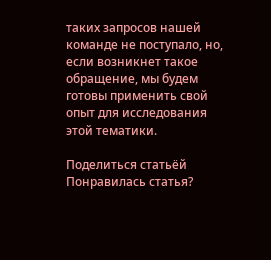таких запросов нашей команде не поступало, но, если возникнет такое обращение, мы будем готовы применить свой опыт для исследования этой тематики.

Поделиться статьёй
Понравилась статья?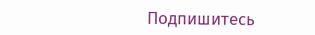Подпишитесь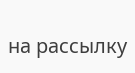на рассылку